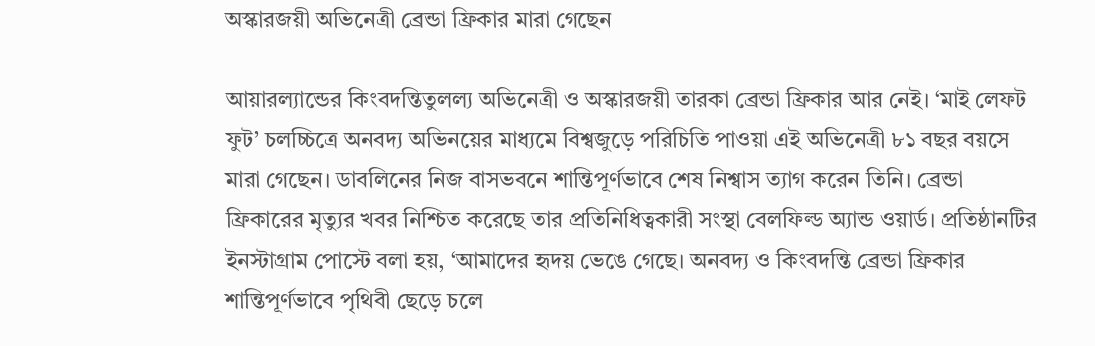অস্কারজয়ী অভিনেত্রী ব্রেন্ডা ফ্রিকার মারা গেছেন

আয়ারল্যান্ডের কিংবদন্তিতুলল্য অভিনেত্রী ও অস্কারজয়ী তারকা ব্রেন্ডা ফ্রিকার আর নেই। ‘মাই লেফট ফুট’ চলচ্চিত্রে অনবদ্য অভিনয়ের মাধ্যমে বিশ্বজুড়ে পরিচিতি পাওয়া এই অভিনেত্রী ৮১ বছর বয়সে মারা গেছেন। ডাবলিনের নিজ বাসভবনে শান্তিপূর্ণভাবে শেষ নিশ্বাস ত্যাগ করেন তিনি। ব্রেন্ডা ফ্রিকারের মৃত্যুর খবর নিশ্চিত করেছে তার প্রতিনিধিত্বকারী সংস্থা বেলফিল্ড অ্যান্ড ওয়ার্ড। প্রতিষ্ঠানটির ইনস্টাগ্রাম পোস্টে বলা হয়, ‘আমাদের হৃদয় ভেঙে গেছে। অনবদ্য ও কিংবদন্তি ব্রেন্ডা ফ্রিকার শান্তিপূর্ণভাবে পৃথিবী ছেড়ে চলে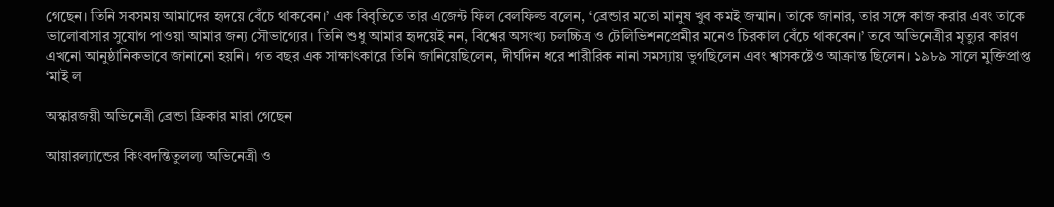গেছেন। তিনি সবসময় আমাদের হৃদয়ে বেঁচে থাকবেন।’ এক বিবৃতিতে তার এজেন্ট ফিল বেলফিল্ড বলেন, ‘ব্রেন্ডার মতো মানুষ খুব কমই জন্মান। তাকে জানার, তার সঙ্গে কাজ করার এবং তাকে ভালোবাসার সুযোগ পাওয়া আমার জন্য সৌভাগ্যের। তিনি শুধু আমার হৃদয়েই নন, বিশ্বের অসংখ্য চলচ্চিত্র ও টেলিভিশনপ্রেমীর মনেও চিরকাল বেঁচে থাকবেন।’ তবে অভিনেত্রীর মৃত্যুর কারণ এখনো আনুষ্ঠানিকভাবে জানানো হয়নি। গত বছর এক সাক্ষাৎকারে তিনি জানিয়েছিলেন, দীর্ঘদিন ধরে শারীরিক নানা সমস্যায় ভুগছিলেন এবং শ্বাসকষ্টেও আক্রান্ত ছিলেন। ১৯৮৯ সালে মুক্তিপ্রাপ্ত ‘মাই ল

অস্কারজয়ী অভিনেত্রী ব্রেন্ডা ফ্রিকার মারা গেছেন

আয়ারল্যান্ডের কিংবদন্তিতুলল্য অভিনেত্রী ও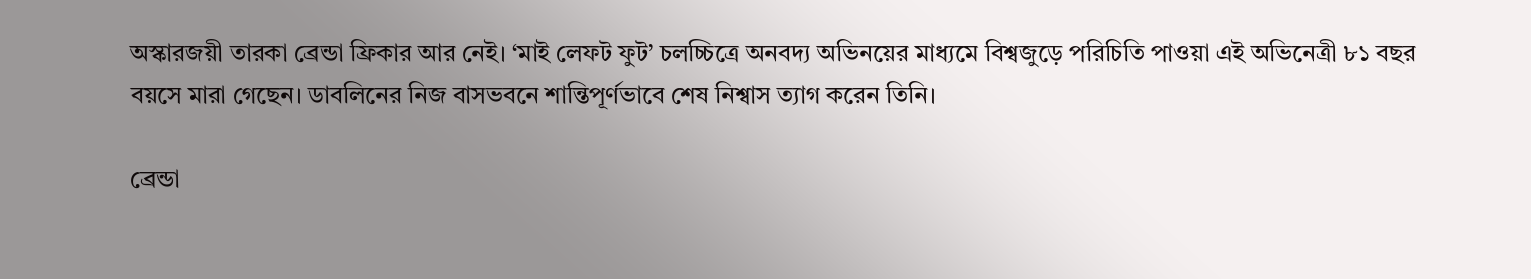অস্কারজয়ী তারকা ব্রেন্ডা ফ্রিকার আর নেই। ‘মাই লেফট ফুট’ চলচ্চিত্রে অনবদ্য অভিনয়ের মাধ্যমে বিশ্বজুড়ে পরিচিতি পাওয়া এই অভিনেত্রী ৮১ বছর বয়সে মারা গেছেন। ডাবলিনের নিজ বাসভবনে শান্তিপূর্ণভাবে শেষ নিশ্বাস ত্যাগ করেন তিনি।

ব্রেন্ডা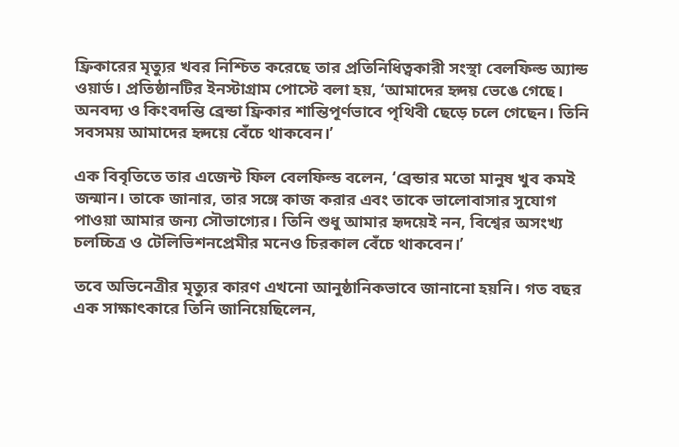ফ্রিকারের মৃত্যুর খবর নিশ্চিত করেছে তার প্রতিনিধিত্বকারী সংস্থা বেলফিল্ড অ্যান্ড ওয়ার্ড। প্রতিষ্ঠানটির ইনস্টাগ্রাম পোস্টে বলা হয়, ‘আমাদের হৃদয় ভেঙে গেছে। অনবদ্য ও কিংবদন্তি ব্রেন্ডা ফ্রিকার শান্তিপূর্ণভাবে পৃথিবী ছেড়ে চলে গেছেন। তিনি সবসময় আমাদের হৃদয়ে বেঁচে থাকবেন।’

এক বিবৃতিতে তার এজেন্ট ফিল বেলফিল্ড বলেন, ‘ব্রেন্ডার মতো মানুষ খুব কমই জন্মান। তাকে জানার, তার সঙ্গে কাজ করার এবং তাকে ভালোবাসার সুযোগ পাওয়া আমার জন্য সৌভাগ্যের। তিনি শুধু আমার হৃদয়েই নন, বিশ্বের অসংখ্য চলচ্চিত্র ও টেলিভিশনপ্রেমীর মনেও চিরকাল বেঁচে থাকবেন।’

তবে অভিনেত্রীর মৃত্যুর কারণ এখনো আনুষ্ঠানিকভাবে জানানো হয়নি। গত বছর এক সাক্ষাৎকারে তিনি জানিয়েছিলেন,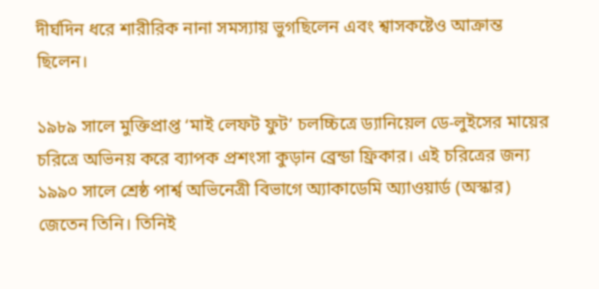দীর্ঘদিন ধরে শারীরিক নানা সমস্যায় ভুগছিলেন এবং শ্বাসকষ্টেও আক্রান্ত ছিলেন।

১৯৮৯ সালে মুক্তিপ্রাপ্ত ‘মাই লেফট ফুট’ চলচ্চিত্রে ড্যানিয়েল ডে-লুইসের মায়ের চরিত্রে অভিনয় করে ব্যাপক প্রশংসা কুড়ান ব্রেন্ডা ফ্রিকার। এই চরিত্রের জন্য ১৯৯০ সালে শ্রেষ্ঠ পার্শ্ব অভিনেত্রী বিভাগে অ্যাকাডেমি অ্যাওয়ার্ড (অস্কার) জেতেন তিনি। তিনিই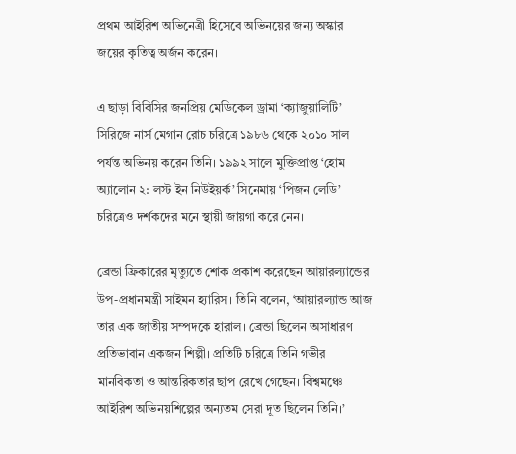প্রথম আইরিশ অভিনেত্রী হিসেবে অভিনয়ের জন্য অস্কার জয়ের কৃতিত্ব অর্জন করেন।

এ ছাড়া বিবিসির জনপ্রিয় মেডিকেল ড্রামা ‘ক্যাজুয়ালিটি’ সিরিজে নার্স মেগান রোচ চরিত্রে ১৯৮৬ থেকে ২০১০ সাল পর্যন্ত অভিনয় করেন তিনি। ১৯৯২ সালে মুক্তিপ্রাপ্ত ‘হোম অ্যালোন ২: লস্ট ইন নিউইয়র্ক’ সিনেমায় ‘পিজন লেডি’ চরিত্রেও দর্শকদের মনে স্থায়ী জায়গা করে নেন।

ব্রেন্ডা ফ্রিকারের মৃত্যুতে শোক প্রকাশ করেছেন আয়ারল্যান্ডের উপ-প্রধানমন্ত্রী সাইমন হ্যারিস। তিনি বলেন, ‘আয়ারল্যান্ড আজ তার এক জাতীয় সম্পদকে হারাল। ব্রেন্ডা ছিলেন অসাধারণ প্রতিভাবান একজন শিল্পী। প্রতিটি চরিত্রে তিনি গভীর মানবিকতা ও আন্তরিকতার ছাপ রেখে গেছেন। বিশ্বমঞ্চে আইরিশ অভিনয়শিল্পের অন্যতম সেরা দূত ছিলেন তিনি।’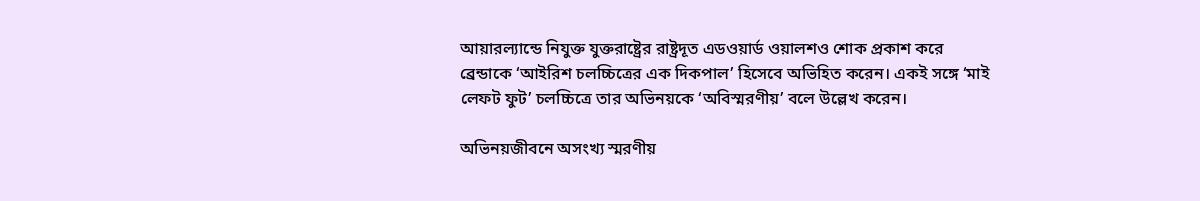আয়ারল্যান্ডে নিযুক্ত যুক্তরাষ্ট্রের রাষ্ট্রদূত এডওয়ার্ড ওয়ালশও শোক প্রকাশ করে ব্রেন্ডাকে ‘আইরিশ চলচ্চিত্রের এক দিকপাল’ হিসেবে অভিহিত করেন। একই সঙ্গে ‘মাই লেফট ফুট’ চলচ্চিত্রে তার অভিনয়কে ‘অবিস্মরণীয়’ বলে উল্লেখ করেন।

অভিনয়জীবনে অসংখ্য স্মরণীয়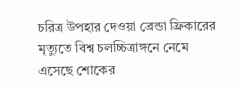চরিত্র উপহার দেওয়া ব্রেন্ডা ফ্রিকারের মৃত্যুতে বিশ্ব চলচ্চিত্রাঙ্গনে নেমে এসেছে শোকের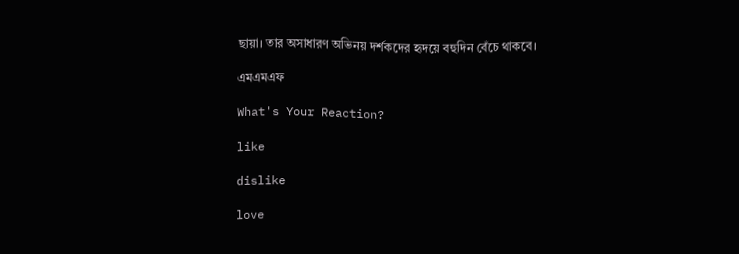ছায়া। তার অসাধারণ অভিনয় দর্শকদের হৃদয়ে বহুদিন বেঁচে থাকবে।

এমএমএফ

What's Your Reaction?

like

dislike

love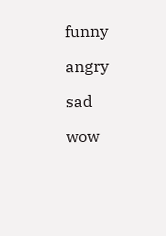funny

angry

sad

wow